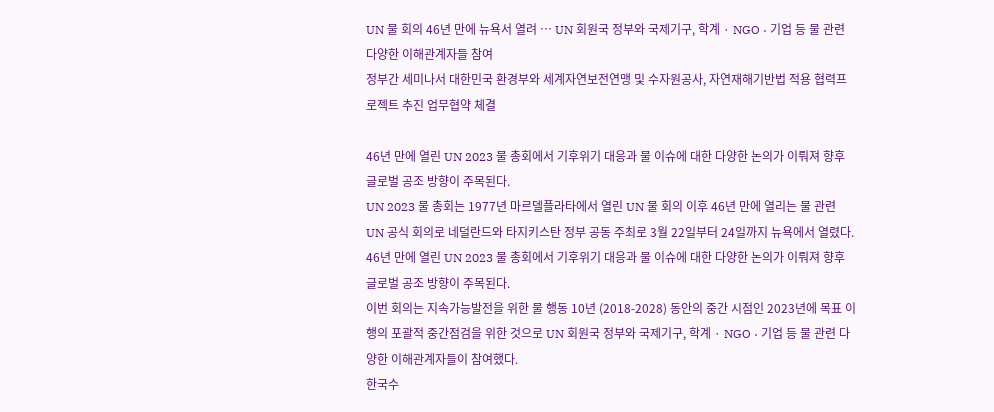UN 물 회의 46년 만에 뉴욕서 열려 … UN 회원국 정부와 국제기구, 학계 · NGO · 기업 등 물 관련 다양한 이해관계자들 참여
정부간 세미나서 대한민국 환경부와 세계자연보전연맹 및 수자원공사, 자연재해기반법 적용 협력프로젝트 추진 업무협약 체결

46년 만에 열린 UN 2023 물 총회에서 기후위기 대응과 물 이슈에 대한 다양한 논의가 이뤄져 향후 글로벌 공조 방향이 주목된다.
UN 2023 물 총회는 1977년 마르델플라타에서 열린 UN 물 회의 이후 46년 만에 열리는 물 관련 UN 공식 회의로 네덜란드와 타지키스탄 정부 공동 주최로 3월 22일부터 24일까지 뉴욕에서 열렸다.
46년 만에 열린 UN 2023 물 총회에서 기후위기 대응과 물 이슈에 대한 다양한 논의가 이뤄져 향후 글로벌 공조 방향이 주목된다.
이번 회의는 지속가능발전을 위한 물 행동 10년 (2018-2028) 동안의 중간 시점인 2023년에 목표 이행의 포괄적 중간점검을 위한 것으로 UN 회원국 정부와 국제기구, 학계 · NGO · 기업 등 물 관련 다양한 이해관계자들이 참여했다.
한국수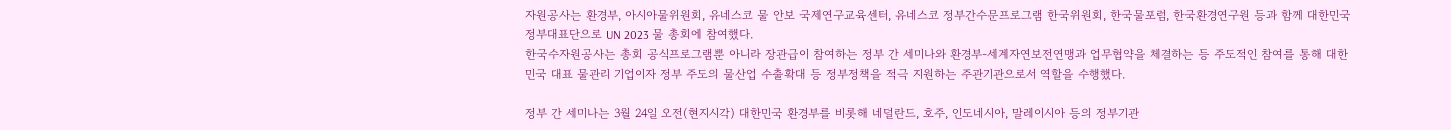자원공사는 환경부, 아시아물위원회, 유네스코 물 안보 국제연구교육센터, 유네스코 정부간수문프로그램 한국위원회, 한국물포럼, 한국환경연구원 등과 함께 대한민국 정부대표단으로 UN 2023 물 총회에 참여했다.
한국수자원공사는 총회 공식프로그램뿐 아니라 장관급이 참여하는 정부 간 세미나와 환경부-세계자연보전연맹과 업무협약을 체결하는 등 주도적인 참여를 통해 대한민국 대표 물관리 기업이자 정부 주도의 물산업 수출확대 등 정부정책을 적극 지원하는 주관기관으로서 역할을 수행했다.

정부 간 세미나는 3월 24일 오전(현지시각) 대한민국 환경부를 비롯해 네덜란드, 호주, 인도네시아, 말레이시아 등의 정부기관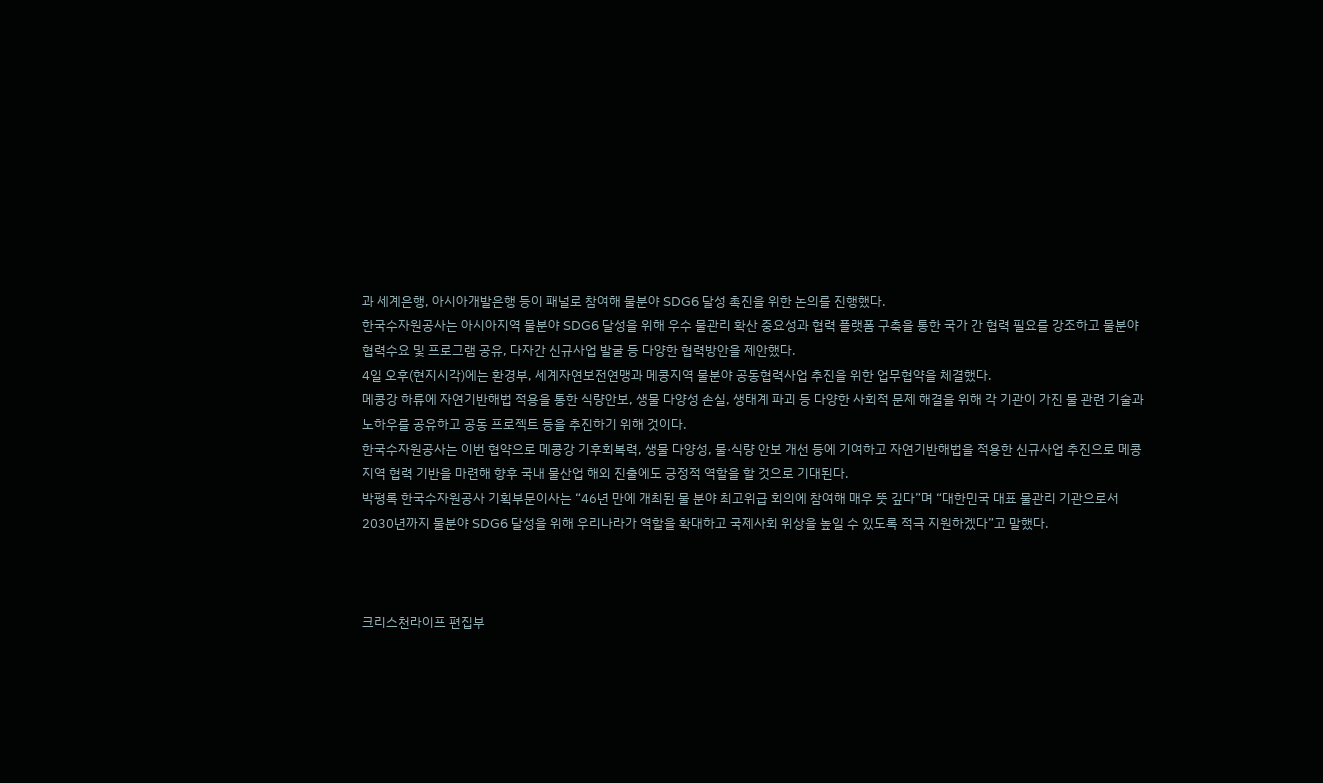과 세계은행, 아시아개발은행 등이 패널로 참여해 물분야 SDG6 달성 촉진을 위한 논의를 진행했다.
한국수자원공사는 아시아지역 물분야 SDG6 달성을 위해 우수 물관리 확산 중요성과 협력 플랫폼 구축을 통한 국가 간 협력 필요를 강조하고 물분야 협력수요 및 프로그램 공유, 다자간 신규사업 발굴 등 다양한 협력방안을 제안했다.
4일 오후(현지시각)에는 환경부, 세계자연보전연맹과 메콩지역 물분야 공동협력사업 추진을 위한 업무협약을 체결했다.
메콩강 하류에 자연기반해법 적용을 통한 식량안보, 생물 다양성 손실, 생태계 파괴 등 다양한 사회적 문제 해결을 위해 각 기관이 가진 물 관련 기술과 노하우를 공유하고 공동 프로젝트 등을 추진하기 위해 것이다.
한국수자원공사는 이번 협약으로 메콩강 기후회복력, 생물 다양성, 물·식량 안보 개선 등에 기여하고 자연기반해법을 적용한 신규사업 추진으로 메콩지역 협력 기반을 마련해 향후 국내 물산업 해외 진출에도 긍정적 역할을 할 것으로 기대된다.
박평록 한국수자원공사 기획부문이사는 “46년 만에 개최된 물 분야 최고위급 회의에 참여해 매우 뜻 깊다”며 “대한민국 대표 물관리 기관으로서 2030년까지 물분야 SDG6 달성을 위해 우리나라가 역할을 확대하고 국제사회 위상을 높일 수 있도록 적극 지원하겠다”고 말했다.



크리스천라이프 편집부